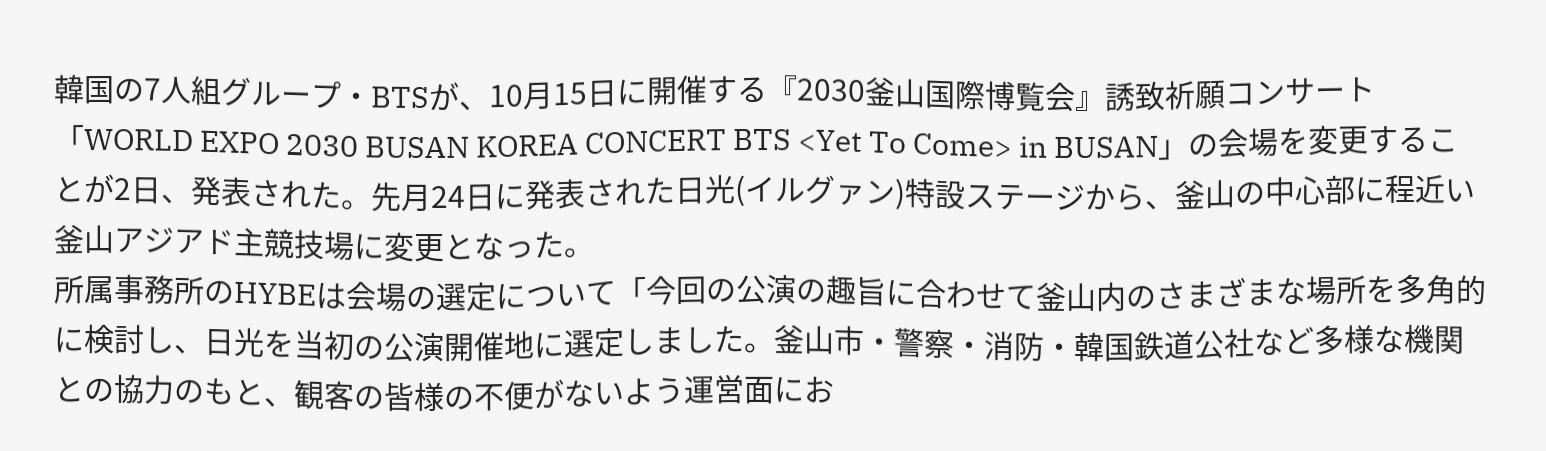韓国の7人組グループ・BTSが、10月15日に開催する『2030釜山国際博覧会』誘致祈願コンサート「WORLD EXPO 2030 BUSAN KOREA CONCERT BTS <Yet To Come> in BUSAN」の会場を変更することが2日、発表された。先月24日に発表された日光(イルグァン)特設ステージから、釜山の中心部に程近い釜山アジアド主競技場に変更となった。
所属事務所のHYBEは会場の選定について「今回の公演の趣旨に合わせて釜山内のさまざまな場所を多角的に検討し、日光を当初の公演開催地に選定しました。釜山市・警察・消防・韓国鉄道公社など多様な機関との協力のもと、観客の皆様の不便がないよう運営面にお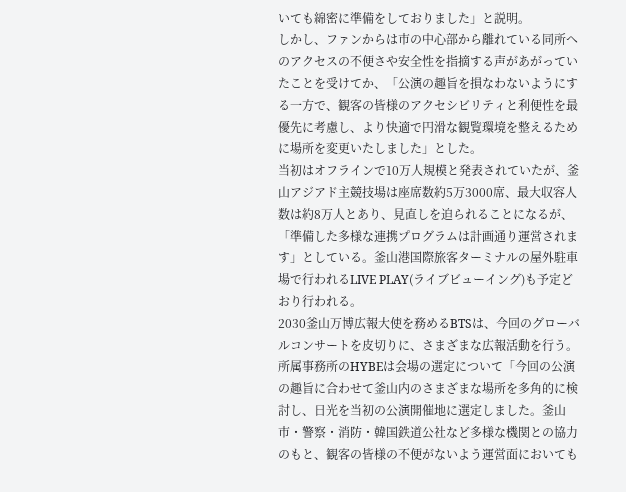いても綿密に準備をしておりました」と説明。
しかし、ファンからは市の中心部から離れている同所へのアクセスの不便さや安全性を指摘する声があがっていたことを受けてか、「公演の趣旨を損なわないようにする一方で、観客の皆様のアクセシビリティと利便性を最優先に考慮し、より快適で円滑な観覧環境を整えるために場所を変更いたしました」とした。
当初はオフラインで10万人規模と発表されていたが、釜山アジアド主競技場は座席数約5万3000席、最大収容人数は約8万人とあり、見直しを迫られることになるが、「準備した多様な連携プログラムは計画通り運営されます」としている。釜山港国際旅客ターミナルの屋外駐車場で行われるLIVE PLAY(ライブビューイング)も予定どおり行われる。
2030釜山万博広報大使を務めるBTSは、今回のグローバルコンサートを皮切りに、さまざまな広報活動を行う。
所属事務所のHYBEは会場の選定について「今回の公演の趣旨に合わせて釜山内のさまざまな場所を多角的に検討し、日光を当初の公演開催地に選定しました。釜山市・警察・消防・韓国鉄道公社など多様な機関との協力のもと、観客の皆様の不便がないよう運営面においても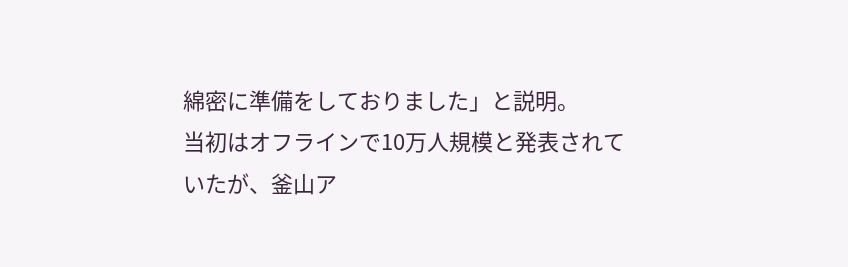綿密に準備をしておりました」と説明。
当初はオフラインで10万人規模と発表されていたが、釜山ア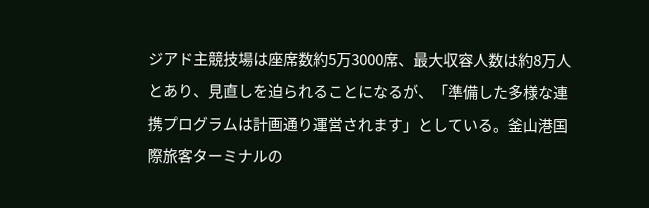ジアド主競技場は座席数約5万3000席、最大収容人数は約8万人とあり、見直しを迫られることになるが、「準備した多様な連携プログラムは計画通り運営されます」としている。釜山港国際旅客ターミナルの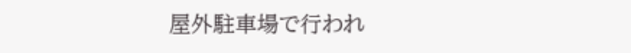屋外駐車場で行われ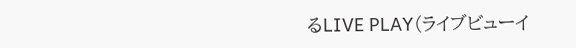るLIVE PLAY(ライブビューイ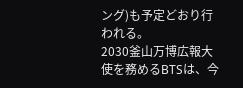ング)も予定どおり行われる。
2030釜山万博広報大使を務めるBTSは、今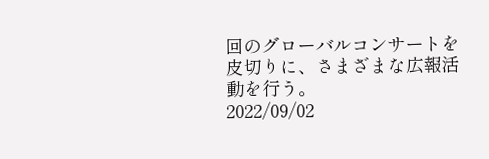回のグローバルコンサートを皮切りに、さまざまな広報活動を行う。
2022/09/02